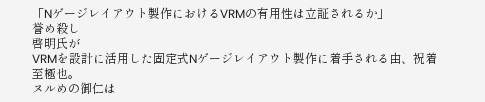「Nゲージレイアウト製作におけるVRMの有用性は立証されるか」
誉め殺し
啓明氏が
VRMを設計に活用した固定式Nゲージレイアウト製作に着手される由、祝着至極也。
ヌルめの御仁は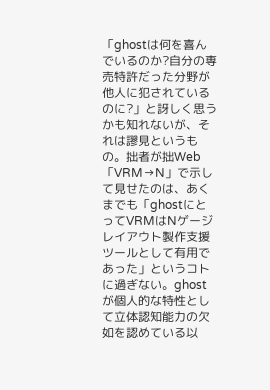「ghostは何を喜んでいるのか?自分の専売特許だった分野が他人に犯されているのに?」と訝しく思うかも知れないが、それは謬見というもの。拙者が拙Web
「VRM→N」で示して見せたのは、あくまでも「ghostにとってVRMはNゲージレイアウト製作支援ツールとして有用であった」というコトに過ぎない。ghostが個人的な特性として立体認知能力の欠如を認めている以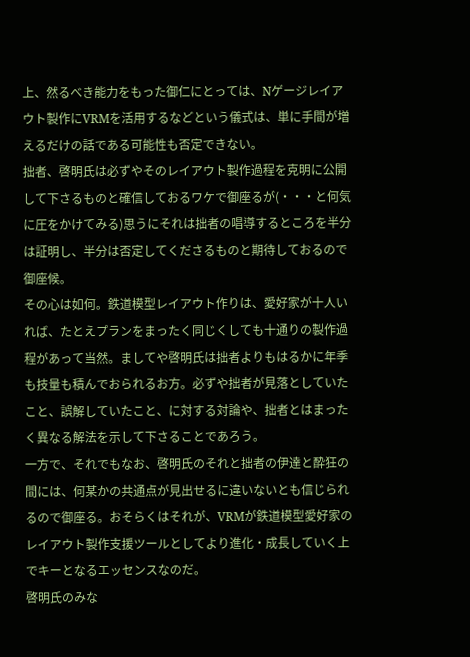上、然るべき能力をもった御仁にとっては、Nゲージレイアウト製作にVRMを活用するなどという儀式は、単に手間が増えるだけの話である可能性も否定できない。
拙者、啓明氏は必ずやそのレイアウト製作過程を克明に公開して下さるものと確信しておるワケで御座るが(・・・と何気に圧をかけてみる)思うにそれは拙者の唱導するところを半分は証明し、半分は否定してくださるものと期待しておるので御座候。
その心は如何。鉄道模型レイアウト作りは、愛好家が十人いれば、たとえプランをまったく同じくしても十通りの製作過程があって当然。ましてや啓明氏は拙者よりもはるかに年季も技量も積んでおられるお方。必ずや拙者が見落としていたこと、誤解していたこと、に対する対論や、拙者とはまったく異なる解法を示して下さることであろう。
一方で、それでもなお、啓明氏のそれと拙者の伊達と酔狂の間には、何某かの共通点が見出せるに違いないとも信じられるので御座る。おそらくはそれが、VRMが鉄道模型愛好家のレイアウト製作支援ツールとしてより進化・成長していく上でキーとなるエッセンスなのだ。
啓明氏のみな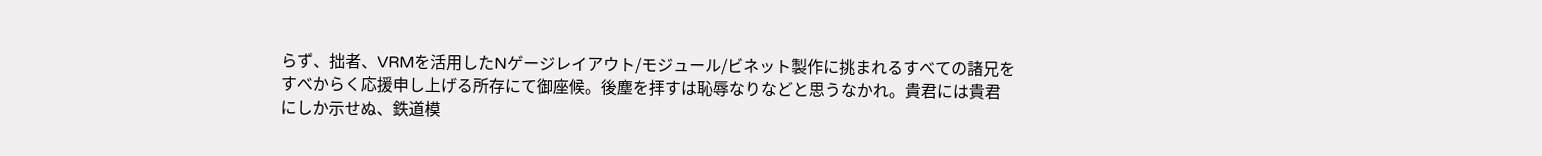らず、拙者、VRMを活用したNゲージレイアウト/モジュール/ビネット製作に挑まれるすべての諸兄をすべからく応援申し上げる所存にて御座候。後塵を拝すは恥辱なりなどと思うなかれ。貴君には貴君にしか示せぬ、鉄道模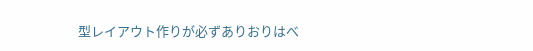型レイアウト作りが必ずありおりはべ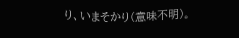り、いまそかり(意味不明)。